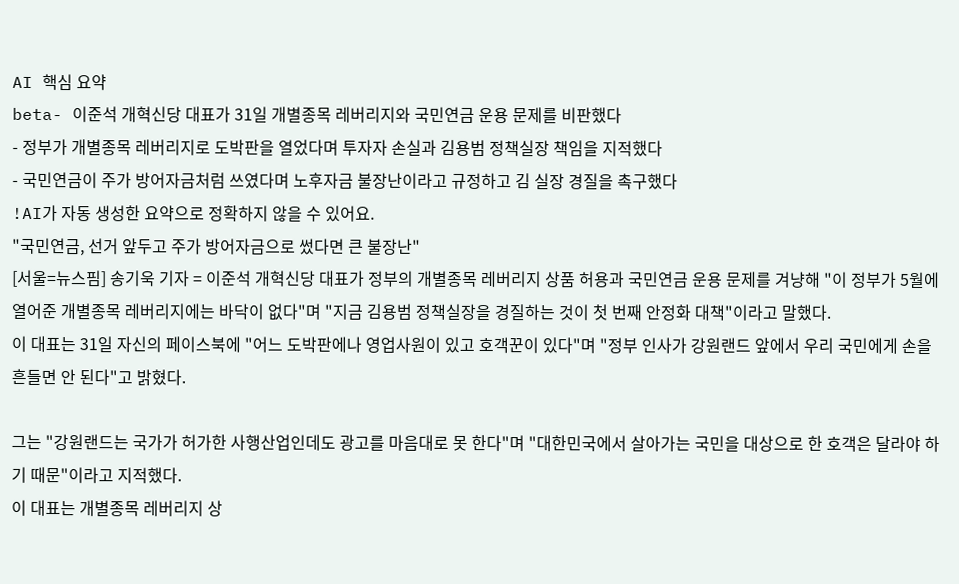AI 핵심 요약
beta- 이준석 개혁신당 대표가 31일 개별종목 레버리지와 국민연금 운용 문제를 비판했다
- 정부가 개별종목 레버리지로 도박판을 열었다며 투자자 손실과 김용범 정책실장 책임을 지적했다
- 국민연금이 주가 방어자금처럼 쓰였다며 노후자금 불장난이라고 규정하고 김 실장 경질을 촉구했다
!AI가 자동 생성한 요약으로 정확하지 않을 수 있어요.
"국민연금, 선거 앞두고 주가 방어자금으로 썼다면 큰 불장난"
[서울=뉴스핌] 송기욱 기자 = 이준석 개혁신당 대표가 정부의 개별종목 레버리지 상품 허용과 국민연금 운용 문제를 겨냥해 "이 정부가 5월에 열어준 개별종목 레버리지에는 바닥이 없다"며 "지금 김용범 정책실장을 경질하는 것이 첫 번째 안정화 대책"이라고 말했다.
이 대표는 31일 자신의 페이스북에 "어느 도박판에나 영업사원이 있고 호객꾼이 있다"며 "정부 인사가 강원랜드 앞에서 우리 국민에게 손을 흔들면 안 된다"고 밝혔다.

그는 "강원랜드는 국가가 허가한 사행산업인데도 광고를 마음대로 못 한다"며 "대한민국에서 살아가는 국민을 대상으로 한 호객은 달라야 하기 때문"이라고 지적했다.
이 대표는 개별종목 레버리지 상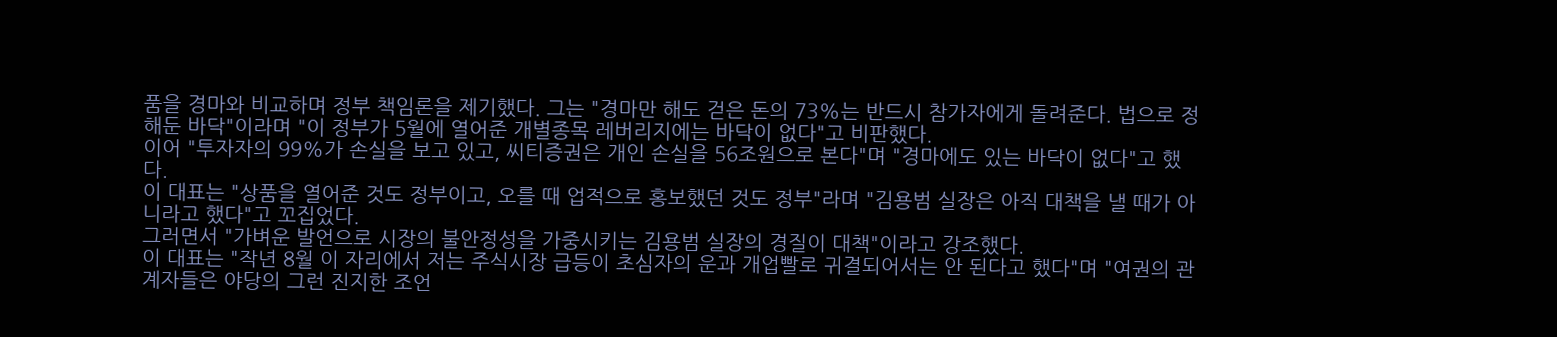품을 경마와 비교하며 정부 책임론을 제기했다. 그는 "경마만 해도 걷은 돈의 73%는 반드시 참가자에게 돌려준다. 법으로 정해둔 바닥"이라며 "이 정부가 5월에 열어준 개별종목 레버리지에는 바닥이 없다"고 비판했다.
이어 "투자자의 99%가 손실을 보고 있고, 씨티증권은 개인 손실을 56조원으로 본다"며 "경마에도 있는 바닥이 없다"고 했다.
이 대표는 "상품을 열어준 것도 정부이고, 오를 때 업적으로 홍보했던 것도 정부"라며 "김용범 실장은 아직 대책을 낼 때가 아니라고 했다"고 꼬집었다.
그러면서 "가벼운 발언으로 시장의 불안정성을 가중시키는 김용범 실장의 경질이 대책"이라고 강조했다.
이 대표는 "작년 8월 이 자리에서 저는 주식시장 급등이 초심자의 운과 개업빨로 귀결되어서는 안 된다고 했다"며 "여권의 관계자들은 야당의 그런 진지한 조언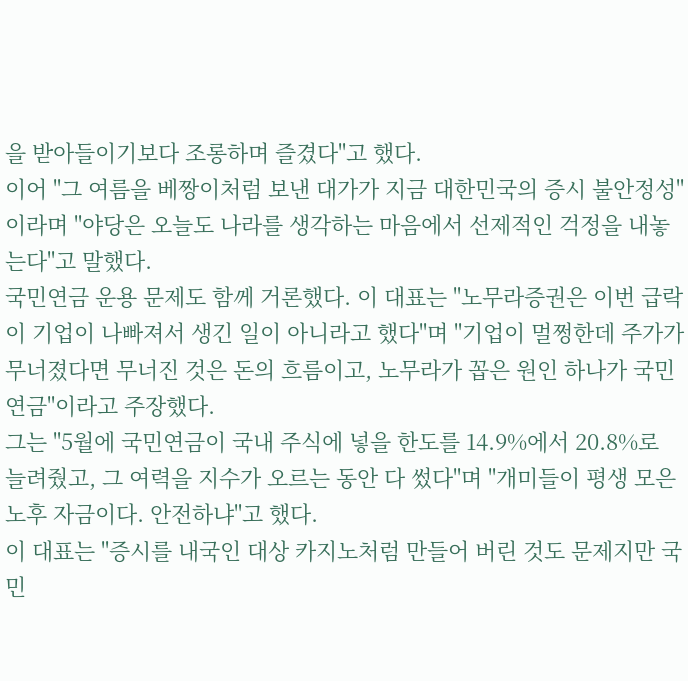을 받아들이기보다 조롱하며 즐겼다"고 했다.
이어 "그 여름을 베짱이처럼 보낸 대가가 지금 대한민국의 증시 불안정성"이라며 "야당은 오늘도 나라를 생각하는 마음에서 선제적인 걱정을 내놓는다"고 말했다.
국민연금 운용 문제도 함께 거론했다. 이 대표는 "노무라증권은 이번 급락이 기업이 나빠져서 생긴 일이 아니라고 했다"며 "기업이 멀쩡한데 주가가 무너졌다면 무너진 것은 돈의 흐름이고, 노무라가 꼽은 원인 하나가 국민연금"이라고 주장했다.
그는 "5월에 국민연금이 국내 주식에 넣을 한도를 14.9%에서 20.8%로 늘려줬고, 그 여력을 지수가 오르는 동안 다 썼다"며 "개미들이 평생 모은 노후 자금이다. 안전하냐"고 했다.
이 대표는 "증시를 내국인 대상 카지노처럼 만들어 버린 것도 문제지만 국민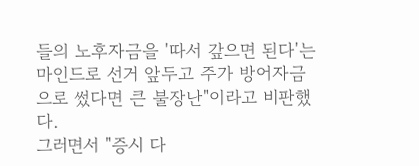들의 노후자금을 '따서 갚으면 된다'는 마인드로 선거 앞두고 주가 방어자금으로 썼다면 큰 불장난"이라고 비판했다.
그러면서 "증시 다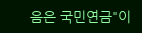음은 국민연금"이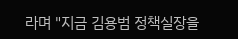라며 "지금 김용범 정책실장을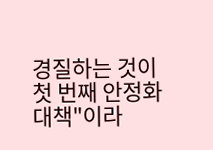경질하는 것이 첫 번째 안정화 대책"이라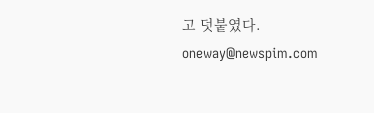고 덧붙였다.
oneway@newspim.com